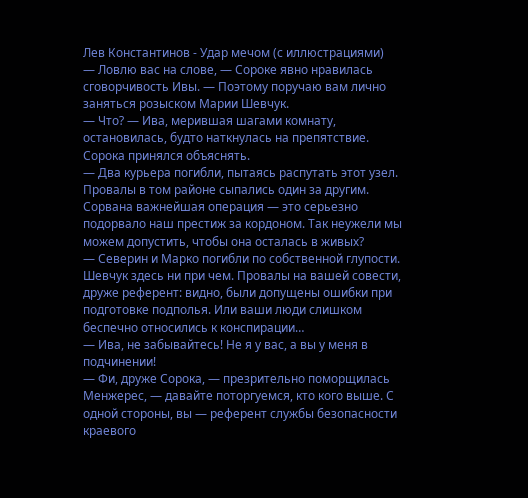Лев Константинов - Удар мечом (с иллюстрациями)
— Ловлю вас на слове, — Сороке явно нравилась сговорчивость Ивы. — Поэтому поручаю вам лично заняться розыском Марии Шевчук.
— Что? — Ива, мерившая шагами комнату, остановилась, будто наткнулась на препятствие.
Сорока принялся объяснять.
— Два курьера погибли, пытаясь распутать этот узел. Провалы в том районе сыпались один за другим. Сорвана важнейшая операция — это серьезно подорвало наш престиж за кордоном. Так неужели мы можем допустить, чтобы она осталась в живых?
— Северин и Марко погибли по собственной глупости. Шевчук здесь ни при чем. Провалы на вашей совести, друже референт: видно, были допущены ошибки при подготовке подполья. Или ваши люди слишком беспечно относились к конспирации…
— Ива, не забывайтесь! Не я у вас, а вы у меня в подчинении!
— Фи, друже Сорока, — презрительно поморщилась Менжерес, — давайте поторгуемся, кто кого выше. С одной стороны, вы — референт службы безопасности краевого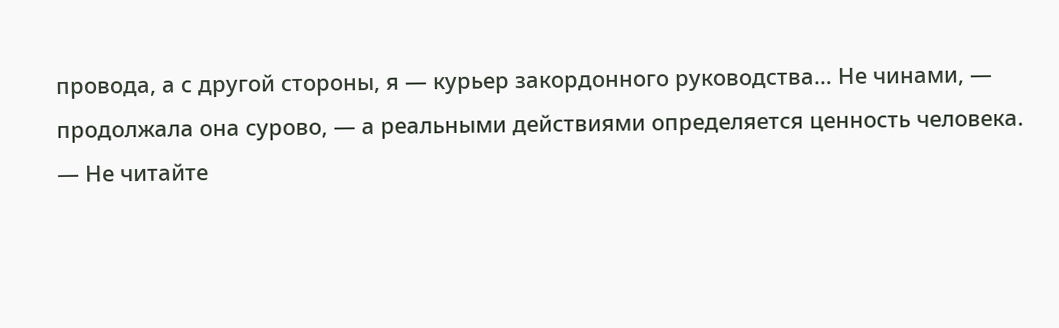провода, а с другой стороны, я — курьер закордонного руководства… Не чинами, — продолжала она сурово, — а реальными действиями определяется ценность человека.
— Не читайте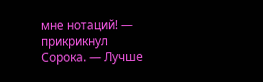мне нотаций! — прикрикнул Сорока. — Лучше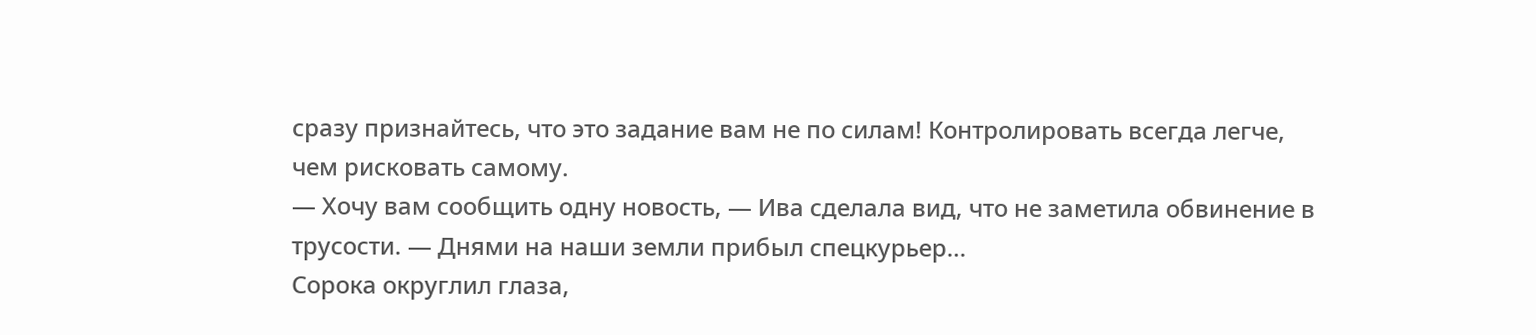сразу признайтесь, что это задание вам не по силам! Контролировать всегда легче, чем рисковать самому.
— Хочу вам сообщить одну новость, — Ива сделала вид, что не заметила обвинение в трусости. — Днями на наши земли прибыл спецкурьер…
Сорока округлил глаза,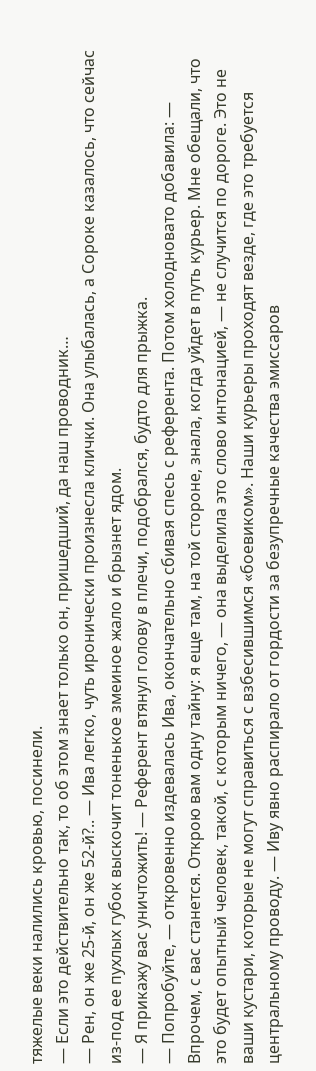тяжелые веки налились кровью, посинели.
— Если это действительно так, то об этом знает только он, пришедший, да наш проводник…
— Рен, он же 25-й, он же 52-й?.. — Ива легко, чуть иронически произнесла клички. Она улыбалась, а Сороке казалось, что сейчас из-под ее пухлых губок выскочит тоненькое змеиное жало и брызнет ядом.
— Я прикажу вас уничтожить! — Референт втянул голову в плечи, подобрался, будто для прыжка.
— Попробуйте, — откровенно издевалась Ива, окончательно сбивая спесь с референта. Потом холодновато добавила: — Впрочем, с вас станется. Открою вам одну тайну: я еще там, на той стороне, знала, когда уйдет в путь курьер. Мне обещали, что это будет опытный человек, такой, с которым ничего, — она выделила это слово интонацией, — не случится по дороге. Это не ваши кустари, которые не могут справиться с взбесившимся «боевиком». Наши курьеры проходят везде, где это требуется центральному проводу. — Иву явно распирало от гордости за безупречные качества эмиссаров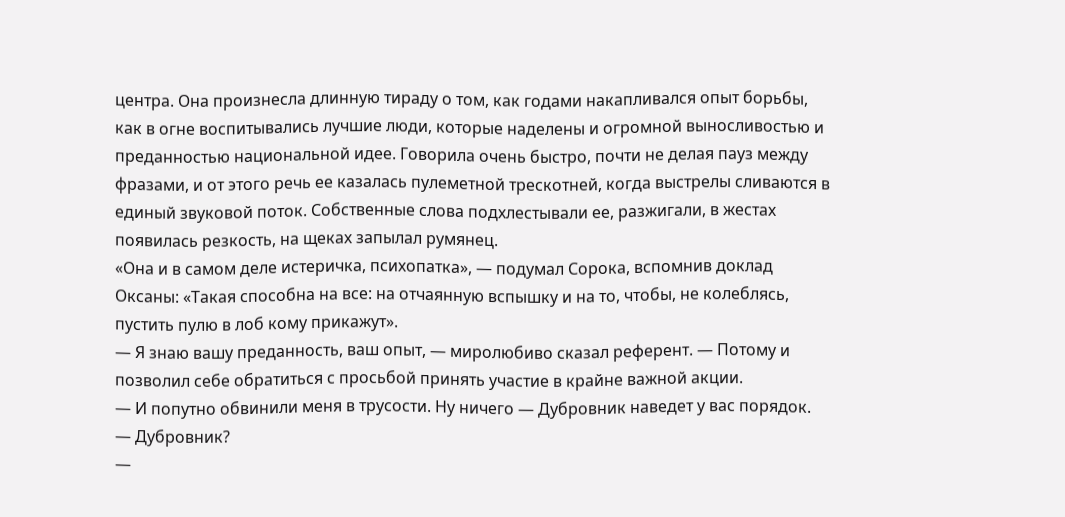центра. Она произнесла длинную тираду о том, как годами накапливался опыт борьбы, как в огне воспитывались лучшие люди, которые наделены и огромной выносливостью и преданностью национальной идее. Говорила очень быстро, почти не делая пауз между фразами, и от этого речь ее казалась пулеметной трескотней, когда выстрелы сливаются в единый звуковой поток. Собственные слова подхлестывали ее, разжигали, в жестах появилась резкость, на щеках запылал румянец.
«Она и в самом деле истеричка, психопатка», — подумал Сорока, вспомнив доклад Оксаны: «Такая способна на все: на отчаянную вспышку и на то, чтобы, не колеблясь, пустить пулю в лоб кому прикажут».
— Я знаю вашу преданность, ваш опыт, — миролюбиво сказал референт. — Потому и позволил себе обратиться с просьбой принять участие в крайне важной акции.
— И попутно обвинили меня в трусости. Ну ничего — Дубровник наведет у вас порядок.
— Дубровник?
—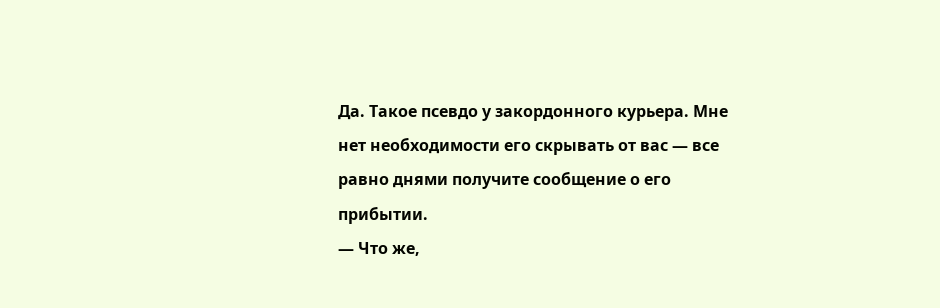Да. Такое псевдо у закордонного курьера. Мне нет необходимости его скрывать от вас — все равно днями получите сообщение о его прибытии.
— Что же,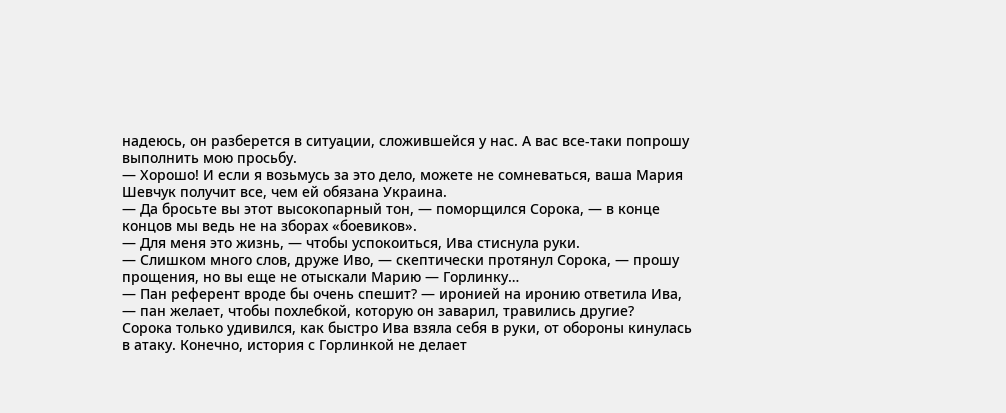надеюсь, он разберется в ситуации, сложившейся у нас. А вас все-таки попрошу выполнить мою просьбу.
— Хорошо! И если я возьмусь за это дело, можете не сомневаться, ваша Мария Шевчук получит все, чем ей обязана Украина.
— Да бросьте вы этот высокопарный тон, — поморщился Сорока, — в конце концов мы ведь не на зборах «боевиков».
— Для меня это жизнь, — чтобы успокоиться, Ива стиснула руки.
— Слишком много слов, друже Иво, — скептически протянул Сорока, — прошу прощения, но вы еще не отыскали Марию — Горлинку…
— Пан референт вроде бы очень спешит? — иронией на иронию ответила Ива, — пан желает, чтобы похлебкой, которую он заварил, травились другие?
Сорока только удивился, как быстро Ива взяла себя в руки, от обороны кинулась в атаку. Конечно, история с Горлинкой не делает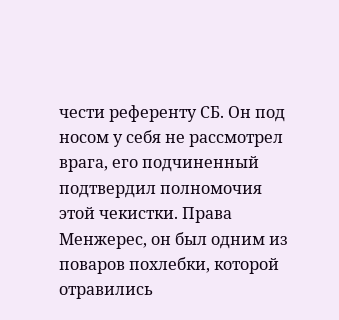чести референту СБ. Он под носом у себя не рассмотрел врага, его подчиненный подтвердил полномочия этой чекистки. Права Менжерес, он был одним из поваров похлебки, которой отравились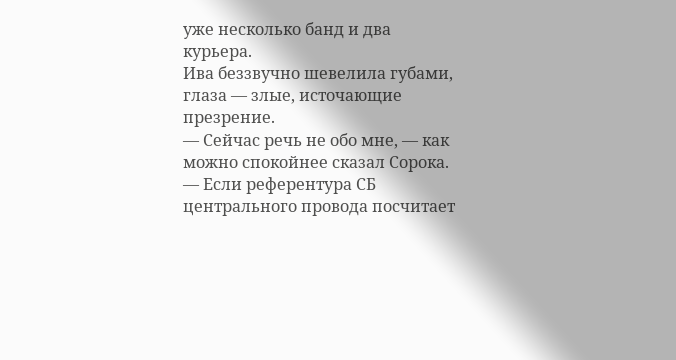уже несколько банд и два курьера.
Ива беззвучно шевелила губами, глаза — злые, источающие презрение.
— Сейчас речь не обо мне, — как можно спокойнее сказал Сорока. — Если референтура СБ центрального провода посчитает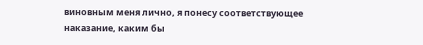виновным меня лично, я понесу соответствующее наказание, каким бы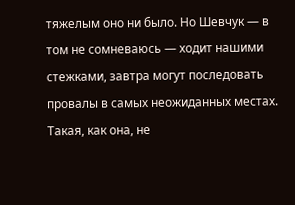тяжелым оно ни было. Но Шевчук — в том не сомневаюсь — ходит нашими стежками, завтра могут последовать провалы в самых неожиданных местах. Такая, как она, не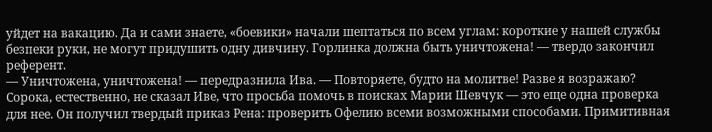уйдет на вакацию. Да и сами знаете, «боевики» начали шептаться по всем углам: короткие у нашей службы безпеки руки, не могут придушить одну дивчину. Горлинка должна быть уничтожена! — твердо закончил референт.
— Уничтожена, уничтожена! — передразнила Ива. — Повторяете, будто на молитве! Разве я возражаю?
Сорока, естественно, не сказал Иве, что просьба помочь в поисках Марии Шевчук — это еще одна проверка для нее. Он получил твердый приказ Рена: проверить Офелию всеми возможными способами. Примитивная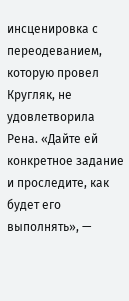инсценировка с переодеванием, которую провел Кругляк, не удовлетворила Рена. «Дайте ей конкретное задание и проследите, как будет его выполнять», —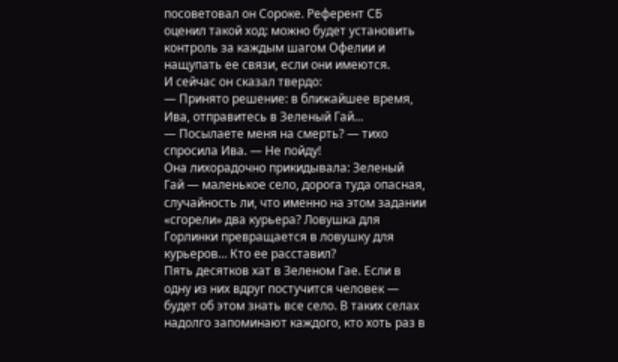посоветовал он Сороке. Референт СБ оценил такой ход: можно будет установить контроль за каждым шагом Офелии и нащупать ее связи, если они имеются.
И сейчас он сказал твердо:
— Принято решение: в ближайшее время, Ива, отправитесь в Зеленый Гай…
— Посылаете меня на смерть? — тихо спросила Ива. — Не пойду!
Она лихорадочно прикидывала: Зеленый Гай — маленькое село, дорога туда опасная, случайность ли, что именно на этом задании «сгорели» два курьера? Ловушка для Горлинки превращается в ловушку для курьеров… Кто ее расставил?
Пять десятков хат в Зеленом Гае. Если в одну из них вдруг постучится человек — будет об этом знать все село. В таких селах надолго запоминают каждого, кто хоть раз в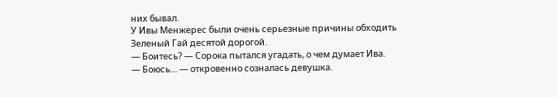них бывал.
У Ивы Менжерес были очень серьезные причины обходить Зеленый Гай десятой дорогой.
— Боитесь? — Сорока пытался угадать, о чем думает Ива.
— Боюсь… — откровенно созналась девушка.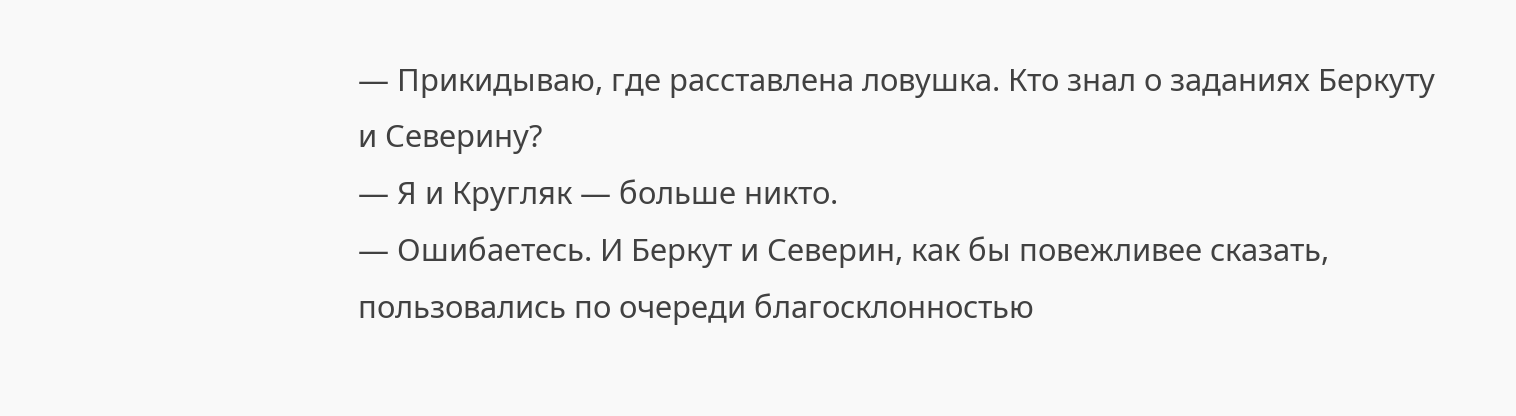— Прикидываю, где расставлена ловушка. Кто знал о заданиях Беркуту и Северину?
— Я и Кругляк — больше никто.
— Ошибаетесь. И Беркут и Северин, как бы повежливее сказать, пользовались по очереди благосклонностью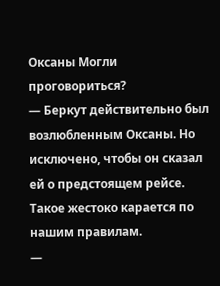Оксаны Могли проговориться?
— Беркут действительно был возлюбленным Оксаны. Но исключено, чтобы он сказал ей о предстоящем рейсе. Такое жестоко карается по нашим правилам.
—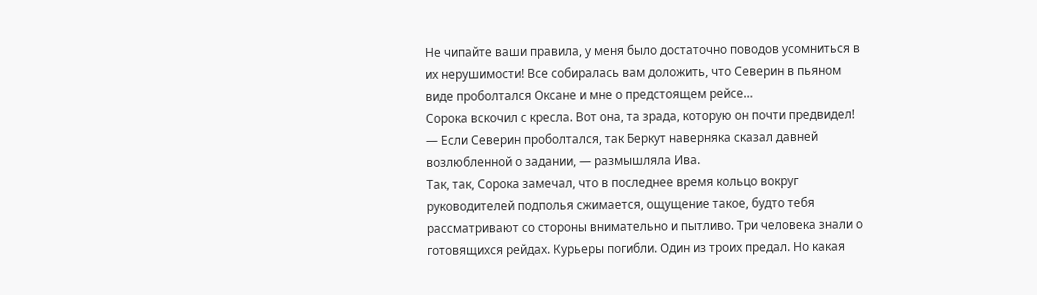Не чипайте ваши правила, у меня было достаточно поводов усомниться в их нерушимости! Все собиралась вам доложить, что Северин в пьяном виде проболтался Оксане и мне о предстоящем рейсе…
Сорока вскочил с кресла. Вот она, та зрада, которую он почти предвидел!
— Если Северин проболтался, так Беркут наверняка сказал давней возлюбленной о задании, — размышляла Ива.
Так, так, Сорока замечал, что в последнее время кольцо вокруг руководителей подполья сжимается, ощущение такое, будто тебя рассматривают со стороны внимательно и пытливо. Три человека знали о готовящихся рейдах. Курьеры погибли. Один из троих предал. Но какая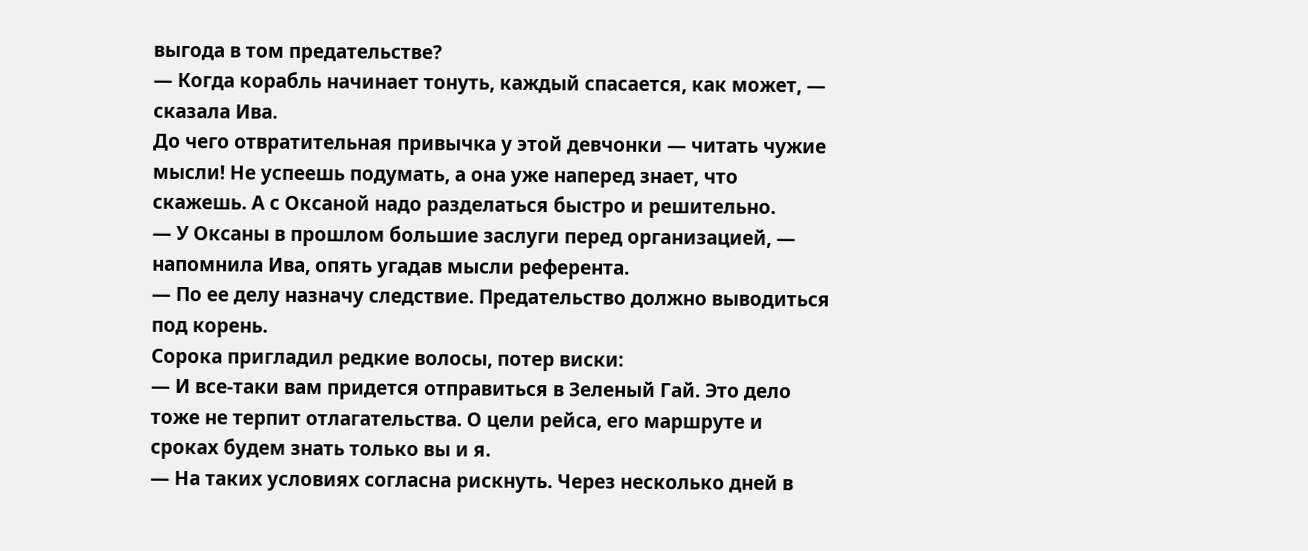выгода в том предательстве?
— Когда корабль начинает тонуть, каждый спасается, как может, — сказала Ива.
До чего отвратительная привычка у этой девчонки — читать чужие мысли! Не успеешь подумать, а она уже наперед знает, что скажешь. А с Оксаной надо разделаться быстро и решительно.
— У Оксаны в прошлом большие заслуги перед организацией, — напомнила Ива, опять угадав мысли референта.
— По ее делу назначу следствие. Предательство должно выводиться под корень.
Сорока пригладил редкие волосы, потер виски:
— И все-таки вам придется отправиться в Зеленый Гай. Это дело тоже не терпит отлагательства. О цели рейса, его маршруте и сроках будем знать только вы и я.
— На таких условиях согласна рискнуть. Через несколько дней в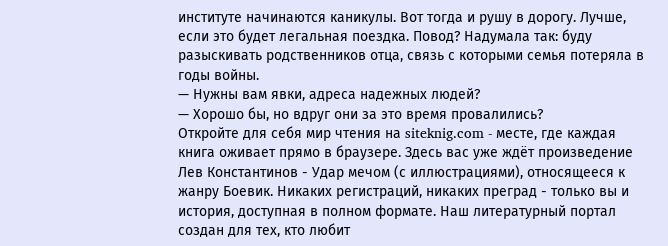институте начинаются каникулы. Вот тогда и рушу в дорогу. Лучше, если это будет легальная поездка. Повод? Надумала так: буду разыскивать родственников отца, связь с которыми семья потеряла в годы войны.
— Нужны вам явки, адреса надежных людей?
— Хорошо бы, но вдруг они за это время провалились?
Откройте для себя мир чтения на siteknig.com - месте, где каждая книга оживает прямо в браузере. Здесь вас уже ждёт произведение Лев Константинов - Удар мечом (с иллюстрациями), относящееся к жанру Боевик. Никаких регистраций, никаких преград - только вы и история, доступная в полном формате. Наш литературный портал создан для тех, кто любит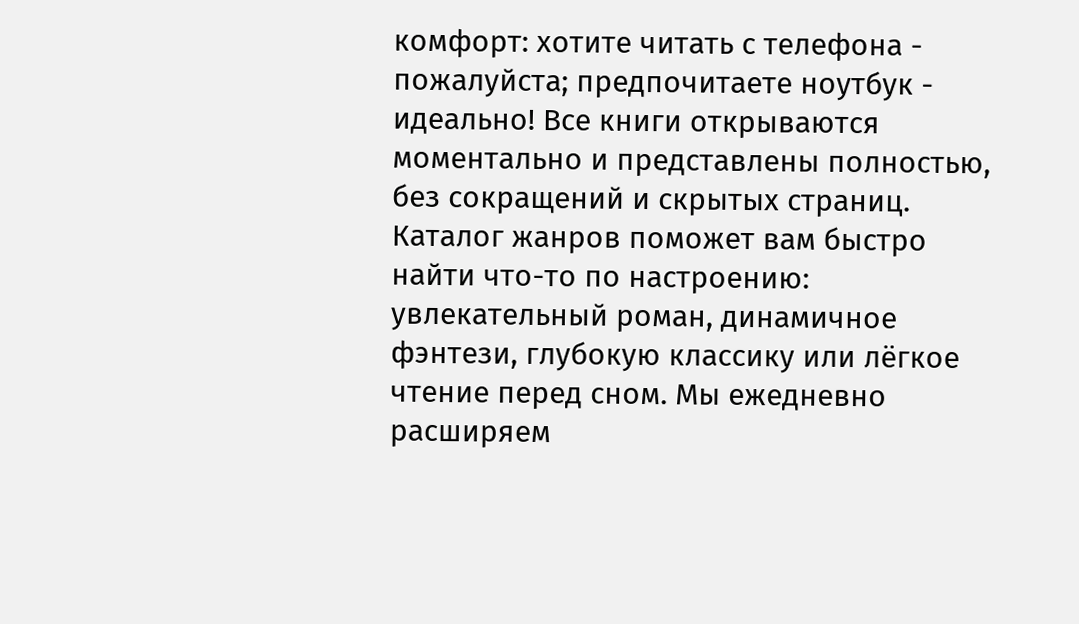комфорт: хотите читать с телефона - пожалуйста; предпочитаете ноутбук - идеально! Все книги открываются моментально и представлены полностью, без сокращений и скрытых страниц. Каталог жанров поможет вам быстро найти что-то по настроению: увлекательный роман, динамичное фэнтези, глубокую классику или лёгкое чтение перед сном. Мы ежедневно расширяем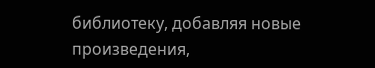библиотеку, добавляя новые произведения,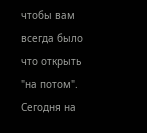чтобы вам всегда было что открыть "на потом". Сегодня на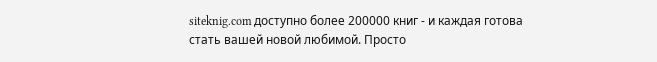siteknig.com доступно более 200000 книг - и каждая готова стать вашей новой любимой. Просто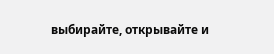выбирайте, открывайте и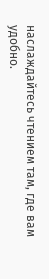наслаждайтесь чтением там, где вам удобно.